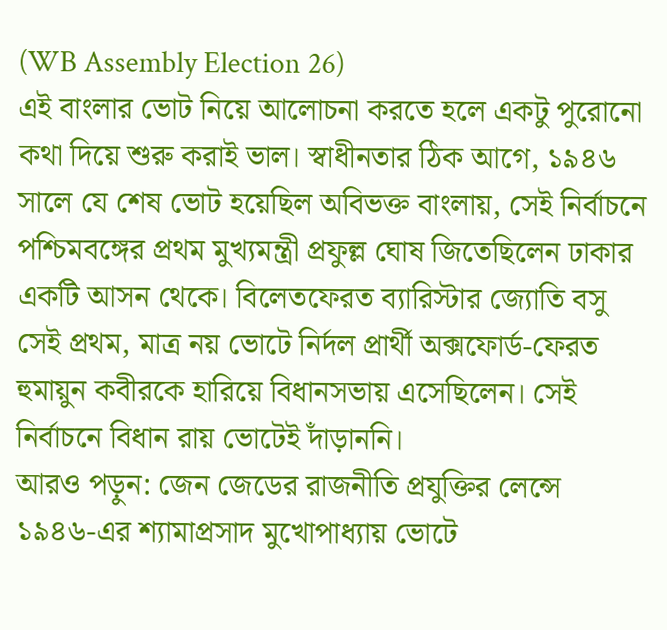(WB Assembly Election 26)
এই বাংলার ভোট নিয়ে আলোচনা করতে হলে একটু পুরোনো কথা দিয়ে শুরু করাই ভাল। স্বাধীনতার ঠিক আগে, ১৯৪৬ সালে যে শেষ ভোট হয়েছিল অবিভক্ত বাংলায়, সেই নির্বাচনে পশ্চিমবঙ্গের প্রথম মুখ্যমন্ত্রী প্রফুল্ল ঘোষ জিতেছিলেন ঢাকার একটি আসন থেকে। বিলেতফেরত ব্যারিস্টার জ্যোতি বসু সেই প্রথম, মাত্র নয় ভোটে নির্দল প্রার্থী অক্সফোর্ড-ফেরত হুমায়ুন কবীরকে হারিয়ে বিধানসভায় এসেছিলেন। সেই নির্বাচনে বিধান রায় ভোটেই দাঁড়াননি।
আরও পড়ুন: জেন জেডের রাজনীতি প্রযুক্তির লেন্সে
১৯৪৬-এর শ্যামাপ্রসাদ মুখোপাধ্যায় ভোটে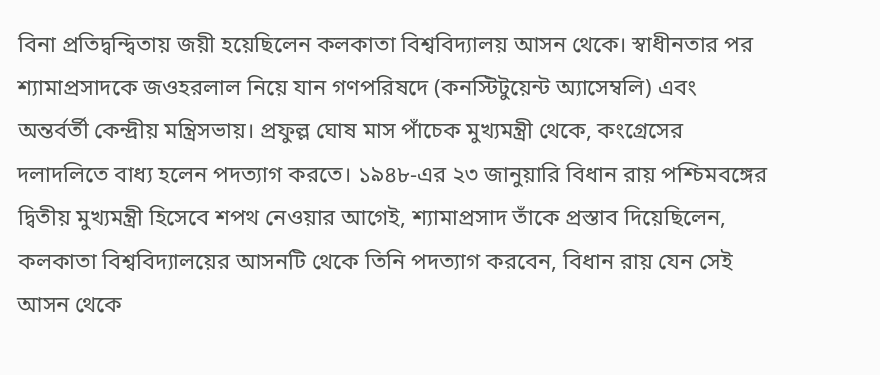বিনা প্রতিদ্বন্দ্বিতায় জয়ী হয়েছিলেন কলকাতা বিশ্ববিদ্যালয় আসন থেকে। স্বাধীনতার পর শ্যামাপ্রসাদকে জওহরলাল নিয়ে যান গণপরিষদে (কনস্টিটুয়েন্ট অ্যাসেম্বলি) এবং অন্তর্বর্তী কেন্দ্রীয় মন্ত্রিসভায়। প্রফুল্ল ঘোষ মাস পাঁচেক মুখ্যমন্ত্রী থেকে, কংগ্রেসের দলাদলিতে বাধ্য হলেন পদত্যাগ করতে। ১৯৪৮-এর ২৩ জানুয়ারি বিধান রায় পশ্চিমবঙ্গের দ্বিতীয় মুখ্যমন্ত্রী হিসেবে শপথ নেওয়ার আগেই, শ্যামাপ্রসাদ তাঁকে প্রস্তাব দিয়েছিলেন, কলকাতা বিশ্ববিদ্যালয়ের আসনটি থেকে তিনি পদত্যাগ করবেন, বিধান রায় যেন সেই আসন থেকে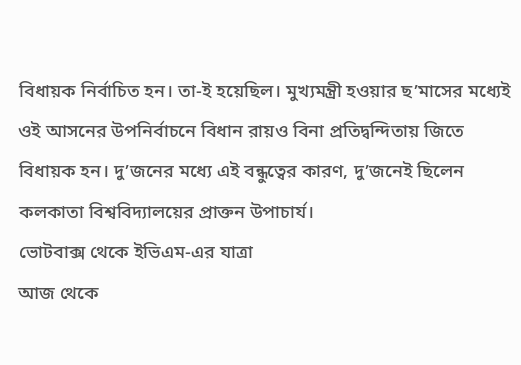বিধায়ক নির্বাচিত হন। তা-ই হয়েছিল। মুখ্যমন্ত্রী হওয়ার ছ’মাসের মধ্যেই ওই আসনের উপনির্বাচনে বিধান রায়ও বিনা প্রতিদ্বন্দিতায় জিতে বিধায়ক হন। দু’জনের মধ্যে এই বন্ধুত্বের কারণ, দু’জনেই ছিলেন কলকাতা বিশ্ববিদ্যালয়ের প্রাক্তন উপাচার্য।
ভোটবাক্স থেকে ইভিএম-এর যাত্রা
আজ থেকে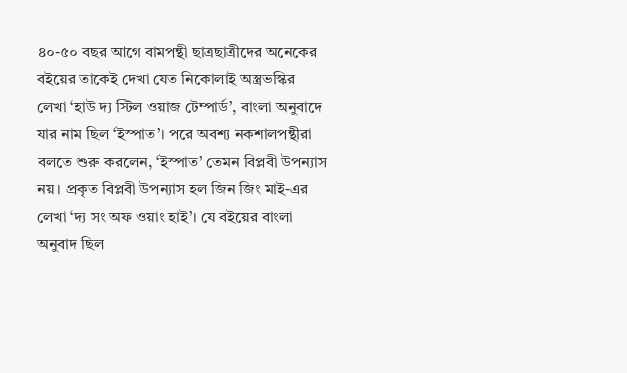৪০-৫০ বছর আগে বামপন্থী ছাত্রছাত্রীদের অনেকের বইয়ের তাকেই দেখা যেত নিকোলাই অস্ত্রভস্কির লেখা ‘হাউ দ্য স্টিল ওয়াজ টেম্পার্ড’, বাংলা অনুবাদে যার নাম ছিল ‘ইস্পাত’। পরে অবশ্য নকশালপন্থীরা বলতে শুরু করলেন, ‘ইস্পাত’ তেমন বিপ্লবী উপন্যাস নয়। প্রকৃত বিপ্লবী উপন্যাস হল জিন জিং মাই-এর লেখা ‘দ্য সং অফ ওয়াং হাই’। যে বইয়ের বাংলা অনুবাদ ছিল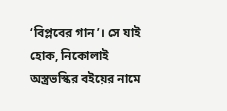‘বিপ্লবের গান’। সে যাই হোক, নিকোলাই অস্ত্রভস্কির বইয়ের নামে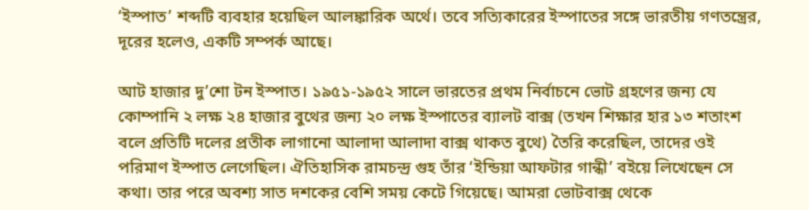‘ইস্পাত’ শব্দটি ব্যবহার হয়েছিল আলঙ্কারিক অর্থে। তবে সত্যিকারের ইস্পাতের সঙ্গে ভারতীয় গণতন্ত্রের, দূরের হলেও, একটি সম্পর্ক আছে।

আট হাজার দু’শো টন ইস্পাত। ১৯৫১-১৯৫২ সালে ভারতের প্রথম নির্বাচনে ভোট গ্রহণের জন্য যে কোম্পানি ২ লক্ষ ২৪ হাজার বুথের জন্য ২০ লক্ষ ইস্পাতের ব্যালট বাক্স (তখন শিক্ষার হার ১৩ শতাংশ বলে প্রতিটি দলের প্রতীক লাগানো আলাদা আলাদা বাক্স থাকত বুথে) তৈরি করেছিল, তাদের ওই পরিমাণ ইস্পাত লেগেছিল। ঐতিহাসিক রামচন্দ্র গুহ তাঁর ‘ইন্ডিয়া আফটার গান্ধী’ বইয়ে লিখেছেন সে কথা। তার পরে অবশ্য সাত দশকের বেশি সময় কেটে গিয়েছে। আমরা ভোটবাক্স থেকে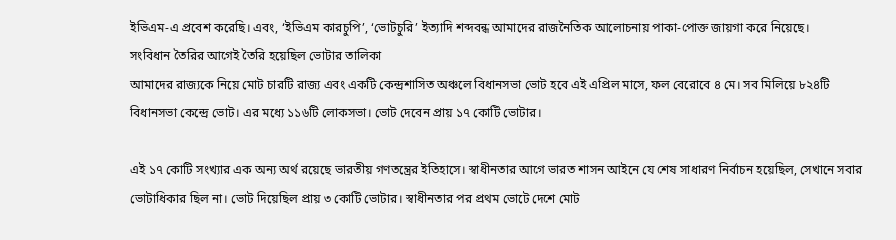ইভিএম-এ প্রবেশ করেছি। এবং, ‘ইভিএম কারচুপি’, ‘ভোটচুরি’ ইত্যাদি শব্দবন্ধ আমাদের রাজনৈতিক আলোচনায় পাকা-পোক্ত জায়গা করে নিয়েছে।
সংবিধান তৈরির আগেই তৈরি হয়েছিল ভোটার তালিকা
আমাদের রাজ্যকে নিয়ে মোট চারটি রাজ্য এবং একটি কেন্দ্রশাসিত অঞ্চলে বিধানসভা ভোট হবে এই এপ্রিল মাসে, ফল বেরোবে ৪ মে। সব মিলিয়ে ৮২৪টি বিধানসভা কেন্দ্রে ভোট। এর মধ্যে ১১৬টি লোকসভা। ভোট দেবেন প্রায় ১৭ কোটি ভোটার।

এই ১৭ কোটি সংখ্যার এক অন্য অর্থ রয়েছে ভারতীয় গণতন্ত্রের ইতিহাসে। স্বাধীনতার আগে ভারত শাসন আইনে যে শেষ সাধারণ নির্বাচন হয়েছিল, সেখানে সবার ভোটাধিকার ছিল না। ভোট দিয়েছিল প্রায় ৩ কোটি ভোটার। স্বাধীনতার পর প্রথম ভোটে দেশে মোট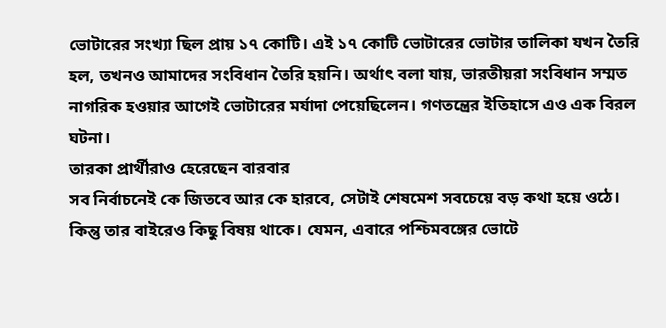ভোটারের সংখ্যা ছিল প্রায় ১৭ কোটি। এই ১৭ কোটি ভোটারের ভোটার তালিকা যখন তৈরি হল, তখনও আমাদের সংবিধান তৈরি হয়নি। অর্থাৎ বলা যায়, ভারতীয়রা সংবিধান সম্মত নাগরিক হওয়ার আগেই ভোটারের মর্যাদা পেয়েছিলেন। গণতন্ত্রের ইতিহাসে এও এক বিরল ঘটনা।
তারকা প্রার্থীরাও হেরেছেন বারবার
সব নির্বাচনেই কে জিতবে আর কে হারবে, সেটাই শেষমেশ সবচেয়ে বড় কথা হয়ে ওঠে। কিন্তু তার বাইরেও কিছু বিষয় থাকে। যেমন, এবারে পশ্চিমবঙ্গের ভোটে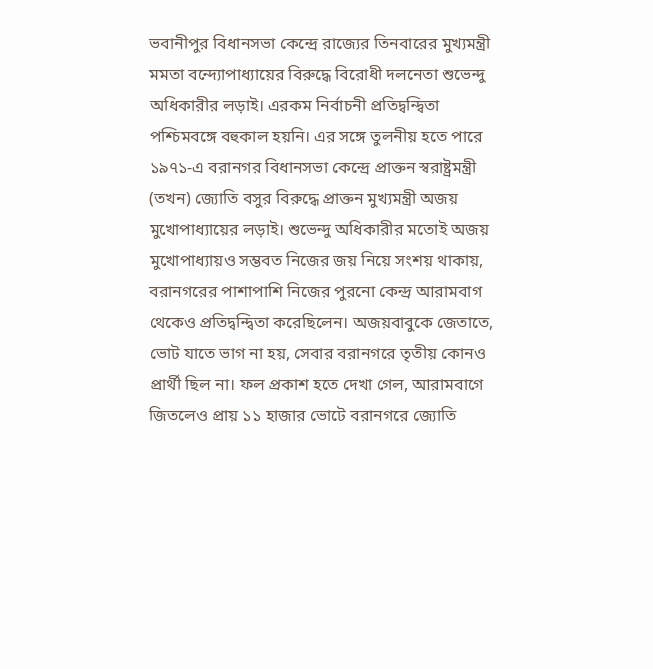ভবানীপুর বিধানসভা কেন্দ্রে রাজ্যের তিনবারের মুখ্যমন্ত্রী মমতা বন্দ্যোপাধ্যায়ের বিরুদ্ধে বিরোধী দলনেতা শুভেন্দু অধিকারীর লড়াই। এরকম নির্বাচনী প্রতিদ্বন্দ্বিতা পশ্চিমবঙ্গে বহুকাল হয়নি। এর সঙ্গে তুলনীয় হতে পারে ১৯৭১-এ বরানগর বিধানসভা কেন্দ্রে প্রাক্তন স্বরাষ্ট্রমন্ত্রী (তখন) জ্যোতি বসুর বিরুদ্ধে প্রাক্তন মুখ্যমন্ত্রী অজয় মুখোপাধ্যায়ের লড়াই। শুভেন্দু অধিকারীর মতোই অজয় মুখোপাধ্যায়ও সম্ভবত নিজের জয় নিয়ে সংশয় থাকায়, বরানগরের পাশাপাশি নিজের পুরনো কেন্দ্র আরামবাগ থেকেও প্রতিদ্বন্দ্বিতা করেছিলেন। অজয়বাবুকে জেতাতে, ভোট যাতে ভাগ না হয়, সেবার বরানগরে তৃতীয় কোনও প্রার্থী ছিল না। ফল প্রকাশ হতে দেখা গেল, আরামবাগে জিতলেও প্রায় ১১ হাজার ভোটে বরানগরে জ্যোতি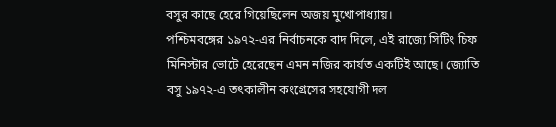বসুর কাছে হেরে গিয়েছিলেন অজয় মুখোপাধ্যায়।
পশ্চিমবঙ্গের ১৯৭২-এর নির্বাচনকে বাদ দিলে, এই রাজ্যে সিটিং চিফ মিনিস্টার ভোটে হেরেছেন এমন নজির কার্যত একটিই আছে। জ্যোতি বসু ১৯৭২-এ তৎকালীন কংগ্রেসের সহযোগী দল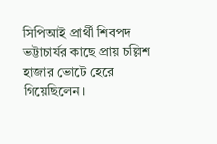সিপিআই প্রার্থী শিবপদ ভট্টাচার্যর কাছে প্রায় চল্লিশ হাজার ভোটে হেরে গিয়েছিলেন।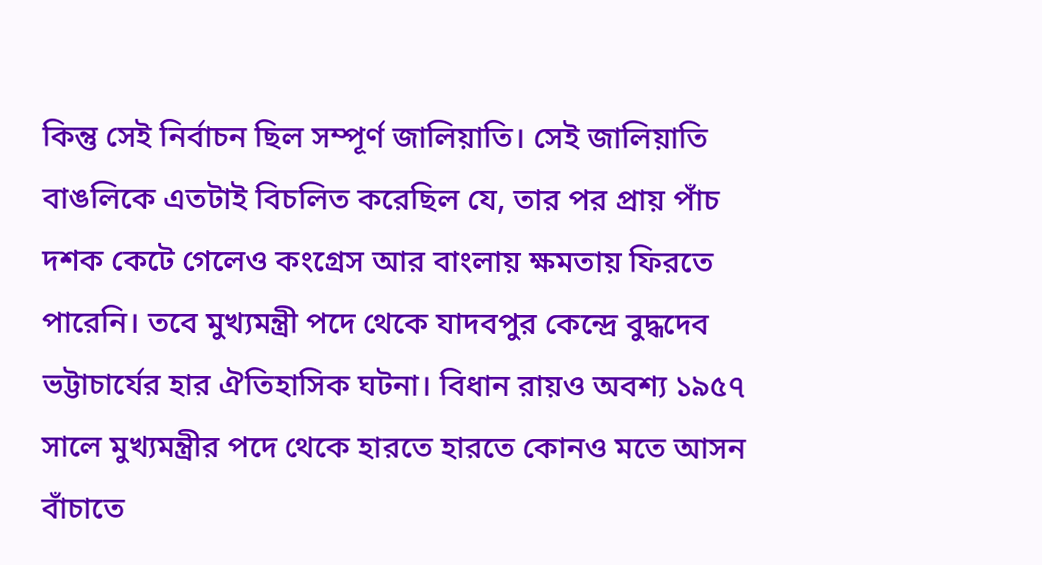কিন্তু সেই নির্বাচন ছিল সম্পূর্ণ জালিয়াতি। সেই জালিয়াতি বাঙলিকে এতটাই বিচলিত করেছিল যে, তার পর প্রায় পাঁচ দশক কেটে গেলেও কংগ্রেস আর বাংলায় ক্ষমতায় ফিরতে পারেনি। তবে মুখ্যমন্ত্রী পদে থেকে যাদবপুর কেন্দ্রে বুদ্ধদেব ভট্টাচার্যের হার ঐতিহাসিক ঘটনা। বিধান রায়ও অবশ্য ১৯৫৭ সালে মুখ্যমন্ত্রীর পদে থেকে হারতে হারতে কোনও মতে আসন বাঁচাতে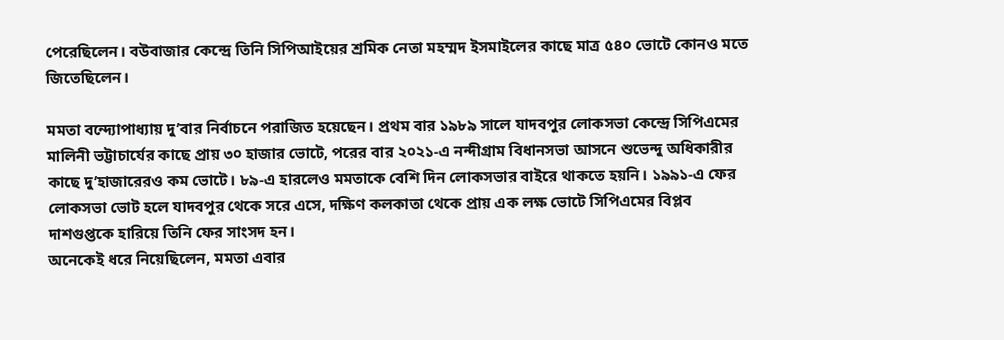পেরেছিলেন। বউবাজার কেন্দ্রে তিনি সিপিআইয়ের শ্রমিক নেতা মহম্মদ ইসমাইলের কাছে মাত্র ৫৪০ ভোটে কোনও মতে জিতেছিলেন।

মমতা বন্দ্যোপাধ্যায় দু’বার নির্বাচনে পরাজিত হয়েছেন। প্রথম বার ১৯৮৯ সালে যাদবপুর লোকসভা কেন্দ্রে সিপিএমের মালিনী ভট্টাচার্যের কাছে প্রায় ৩০ হাজার ভোটে, পরের বার ২০২১-এ নন্দীগ্রাম বিধানসভা আসনে শুভেন্দু অধিকারীর কাছে দু’হাজারেরও কম ভোটে। ৮৯-এ হারলেও মমতাকে বেশি দিন লোকসভার বাইরে থাকতে হয়নি। ১৯৯১-এ ফের লোকসভা ভোট হলে যাদবপুর থেকে সরে এসে, দক্ষিণ কলকাতা থেকে প্রায় এক লক্ষ ভোটে সিপিএমের বিপ্লব দাশগুপ্তকে হারিয়ে তিনি ফের সাংসদ হন।
অনেকেই ধরে নিয়েছিলেন, মমতা এবার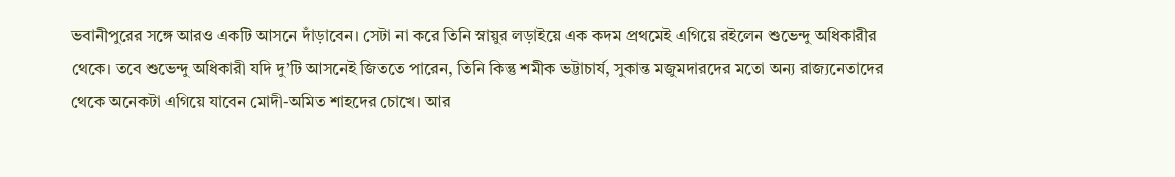ভবানীপুরের সঙ্গে আরও একটি আসনে দাঁড়াবেন। সেটা না করে তিনি স্নায়ুর লড়াইয়ে এক কদম প্রথমেই এগিয়ে রইলেন শুভেন্দু অধিকারীর থেকে। তবে শুভেন্দু অধিকারী যদি দু’টি আসনেই জিততে পারেন, তিনি কিন্তু শমীক ভট্টাচার্য, সুকান্ত মজুমদারদের মতো অন্য রাজ্যনেতাদের থেকে অনেকটা এগিয়ে যাবেন মোদী-অমিত শাহদের চোখে। আর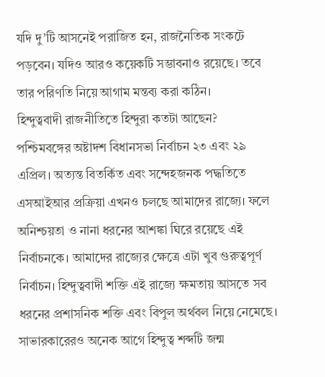যদি দু’টি আসনেই পরাজিত হন, রাজনৈতিক সংকটে পড়বেন। যদিও আরও কয়েকটি সম্ভাবনাও রয়েছে। তবে তার পরিণতি নিয়ে আগাম মন্তব্য করা কঠিন।
হিন্দুত্ববাদী রাজনীতিতে হিন্দুরা কতটা আছেন?
পশ্চিমবঙ্গের অষ্টাদশ বিধানসভা নির্বাচন ২৩ এবং ২৯ এপ্রিল। অত্যন্ত বিতর্কিত এবং সন্দেহজনক পদ্ধতিতে এসআইআর প্রক্রিয়া এখনও চলছে আমাদের রাজ্যে। ফলে অনিশ্চয়তা ও নানা ধরনের আশঙ্কা ঘিরে রয়েছে এই নির্বাচনকে। আমাদের রাজ্যের ক্ষেত্রে এটা খুব গুরুত্বপূর্ণ নির্বাচন। হিন্দুত্ববাদী শক্তি এই রাজ্যে ক্ষমতায় আসতে সব ধরনের প্রশাসনিক শক্তি এবং বিপুল অর্থবল নিয়ে নেমেছে। সাভারকারেরও অনেক আগে হিন্দুত্ব শব্দটি জন্ম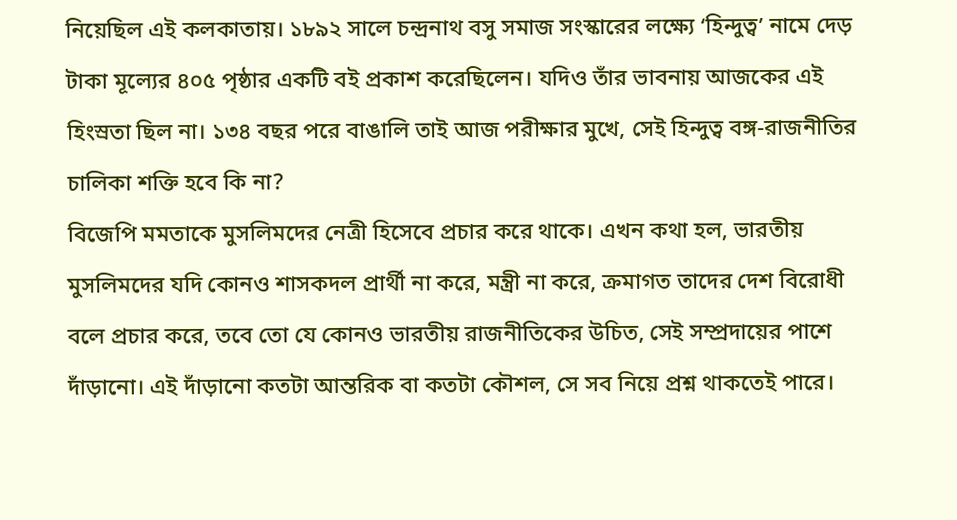নিয়েছিল এই কলকাতায়। ১৮৯২ সালে চন্দ্রনাথ বসু সমাজ সংস্কারের লক্ষ্যে ‘হিন্দুত্ব’ নামে দেড় টাকা মূল্যের ৪০৫ পৃষ্ঠার একটি বই প্রকাশ করেছিলেন। যদিও তাঁর ভাবনায় আজকের এই হিংস্রতা ছিল না। ১৩৪ বছর পরে বাঙালি তাই আজ পরীক্ষার মুখে, সেই হিন্দুত্ব বঙ্গ-রাজনীতির চালিকা শক্তি হবে কি না?
বিজেপি মমতাকে মুসলিমদের নেত্রী হিসেবে প্রচার করে থাকে। এখন কথা হল, ভারতীয় মুসলিমদের যদি কোনও শাসকদল প্রার্থী না করে, মন্ত্রী না করে, ক্রমাগত তাদের দেশ বিরোধী বলে প্রচার করে, তবে তো যে কোনও ভারতীয় রাজনীতিকের উচিত, সেই সম্প্রদায়ের পাশে দাঁড়ানো। এই দাঁড়ানো কতটা আন্তরিক বা কতটা কৌশল, সে সব নিয়ে প্রশ্ন থাকতেই পারে।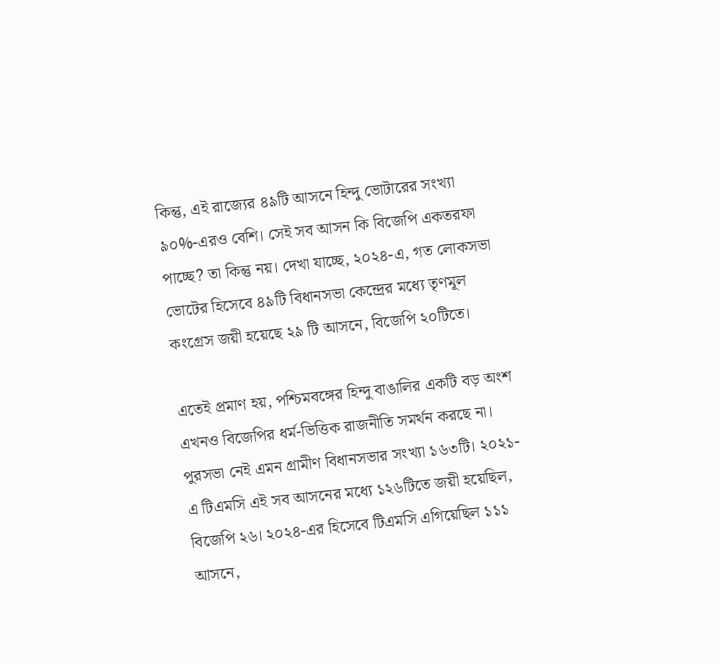কিন্তু, এই রাজ্যের ৪৯টি আসনে হিন্দু ভোটারের সংখ্যা ৯০%-এরও বেশি। সেই সব আসন কি বিজেপি একতরফা পাচ্ছে? তা কিন্তু নয়। দেখা যাচ্ছে, ২০২৪-এ, গত লোকসভা ভোটের হিসেবে ৪৯টি বিধানসভা কেন্দ্রের মধ্যে তৃণমূল কংগ্রেস জয়ী হয়েছে ২৯ টি আসনে, বিজেপি ২০টিতে।

এতেই প্রমাণ হয়, পশ্চিমবঙ্গের হিন্দু বাঙালির একটি বড় অংশ এখনও বিজেপির ধর্ম-ভিত্তিক রাজনীতি সমর্থন করছে না। পুরসভা নেই এমন গ্রামীণ বিধানসভার সংখ্যা ১৬৩টি। ২০২১-এ টিএমসি এই সব আসনের মধ্যে ১২৬টিতে জয়ী হয়েছিল, বিজেপি ২৬। ২০২৪-এর হিসেবে টিএমসি এগিয়েছিল ১১১ আসনে,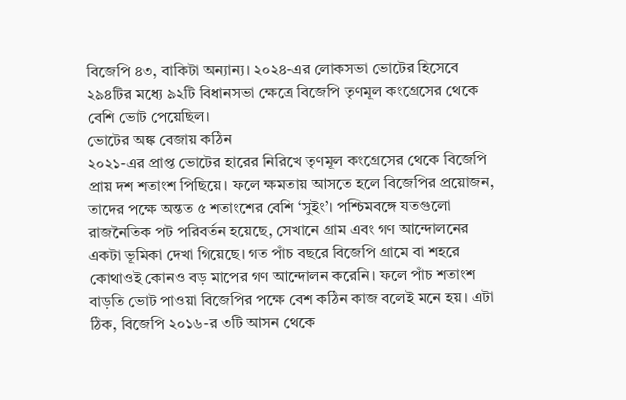বিজেপি ৪৩, বাকিটা অন্যান্য। ২০২৪-এর লোকসভা ভোটের হিসেবে ২৯৪টির মধ্যে ৯২টি বিধানসভা ক্ষেত্রে বিজেপি তৃণমূল কংগ্রেসের থেকে বেশি ভোট পেয়েছিল।
ভোটের অঙ্ক বেজায় কঠিন
২০২১-এর প্রাপ্ত ভোটের হারের নিরিখে তৃণমূল কংগ্রেসের থেকে বিজেপি প্রায় দশ শতাংশ পিছিয়ে। ফলে ক্ষমতায় আসতে হলে বিজেপির প্রয়োজন, তাদের পক্ষে অন্তত ৫ শতাংশের বেশি ‘সুইং’। পশ্চিমবঙ্গে যতগুলো রাজনৈতিক পট পরিবর্তন হয়েছে, সেখানে গ্রাম এবং গণ আন্দোলনের একটা ভূমিকা দেখা গিয়েছে। গত পাঁচ বছরে বিজেপি গ্রামে বা শহরে কোথাওই কোনও বড় মাপের গণ আন্দোলন করেনি। ফলে পাঁচ শতাংশ বাড়তি ভোট পাওয়া বিজেপির পক্ষে বেশ কঠিন কাজ বলেই মনে হয়। এটা ঠিক, বিজেপি ২০১৬-র ৩টি আসন থেকে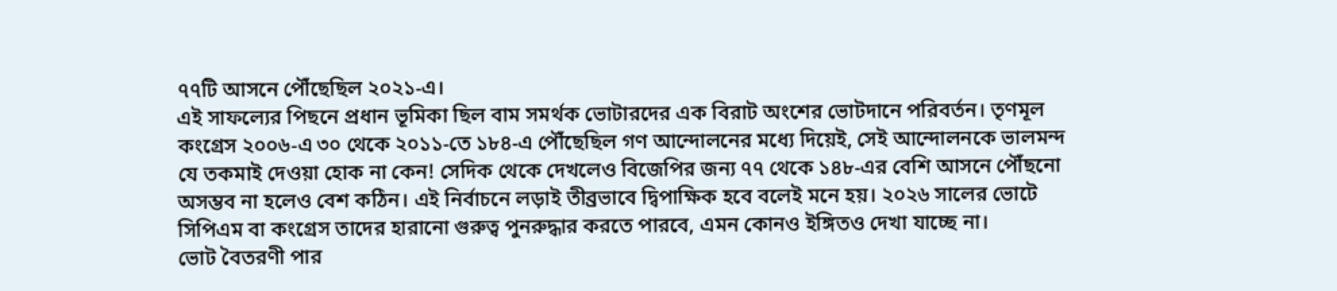৭৭টি আসনে পৌঁছেছিল ২০২১-এ।
এই সাফল্যের পিছনে প্রধান ভূমিকা ছিল বাম সমর্থক ভোটারদের এক বিরাট অংশের ভোটদানে পরিবর্তন। তৃণমূল কংগ্রেস ২০০৬-এ ৩০ থেকে ২০১১-তে ১৮৪-এ পৌঁছেছিল গণ আন্দোলনের মধ্যে দিয়েই, সেই আন্দোলনকে ভালমন্দ যে তকমাই দেওয়া হোক না কেন! সেদিক থেকে দেখলেও বিজেপির জন্য ৭৭ থেকে ১৪৮-এর বেশি আসনে পৌঁছনো অসম্ভব না হলেও বেশ কঠিন। এই নির্বাচনে লড়াই তীব্রভাবে দ্বিপাক্ষিক হবে বলেই মনে হয়। ২০২৬ সালের ভোটে সিপিএম বা কংগ্রেস তাদের হারানো গুরুত্ব পুনরুদ্ধার করতে পারবে, এমন কোনও ইঙ্গিতও দেখা যাচ্ছে না।
ভোট বৈতরণী পার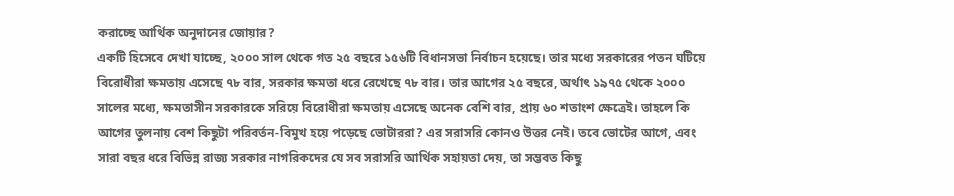করাচ্ছে আর্থিক অনুদানের জোয়ার?
একটি হিসেবে দেখা যাচ্ছে, ২০০০ সাল থেকে গত ২৫ বছরে ১৫৬টি বিধানসভা নির্বাচন হয়েছে। তার মধ্যে সরকারের পতন ঘটিয়ে বিরোধীরা ক্ষমতায় এসেছে ৭৮ বার, সরকার ক্ষমতা ধরে রেখেছে ৭৮ বার। তার আগের ২৫ বছরে, অর্থাৎ ১৯৭৫ থেকে ২০০০ সালের মধ্যে, ক্ষমতাসীন সরকারকে সরিয়ে বিরোধীরা ক্ষমতায় এসেছে অনেক বেশি বার, প্রায় ৬০ শতাংশ ক্ষেত্রেই। তাহলে কি আগের তুলনায় বেশ কিছুটা পরিবর্তন-বিমুখ হয়ে পড়েছে ভোটাররা? এর সরাসরি কোনও উত্তর নেই। তবে ভোটের আগে, এবং সারা বছর ধরে বিভিন্ন রাজ্য সরকার নাগরিকদের যে সব সরাসরি আর্থিক সহায়তা দেয়, তা সম্ভবত কিছু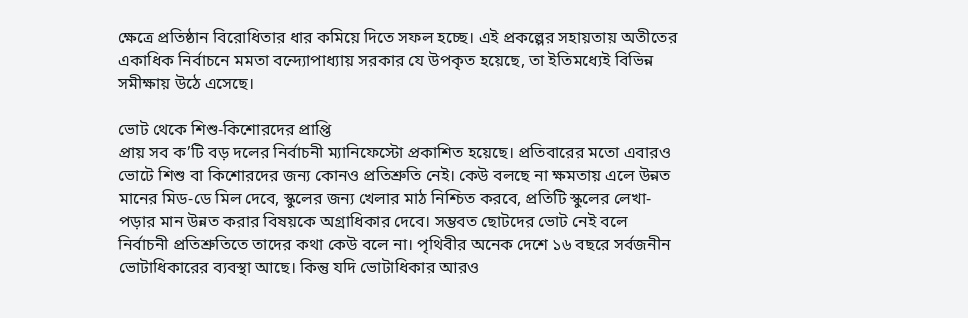ক্ষেত্রে প্রতিষ্ঠান বিরোধিতার ধার কমিয়ে দিতে সফল হচ্ছে। এই প্রকল্পের সহায়তায় অতীতের একাধিক নির্বাচনে মমতা বন্দ্যোপাধ্যায় সরকার যে উপকৃত হয়েছে, তা ইতিমধ্যেই বিভিন্ন সমীক্ষায় উঠে এসেছে।

ভোট থেকে শিশু-কিশোরদের প্রাপ্তি
প্রায় সব ক’টি বড় দলের নির্বাচনী ম্যানিফেস্টো প্রকাশিত হয়েছে। প্রতিবারের মতো এবারও ভোটে শিশু বা কিশোরদের জন্য কোনও প্রতিশ্রুতি নেই। কেউ বলছে না ক্ষমতায় এলে উন্নত মানের মিড-ডে মিল দেবে, স্কুলের জন্য খেলার মাঠ নিশ্চিত করবে, প্রতিটি স্কুলের লেখা-পড়ার মান উন্নত করার বিষয়কে অগ্রাধিকার দেবে। সম্ভবত ছোটদের ভোট নেই বলে নির্বাচনী প্রতিশ্রুতিতে তাদের কথা কেউ বলে না। পৃথিবীর অনেক দেশে ১৬ বছরে সর্বজনীন ভোটাধিকারের ব্যবস্থা আছে। কিন্তু যদি ভোটাধিকার আরও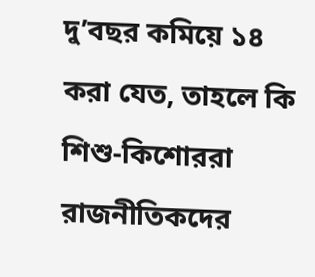দু’বছর কমিয়ে ১৪ করা যেত, তাহলে কি শিশু-কিশোররা রাজনীতিকদের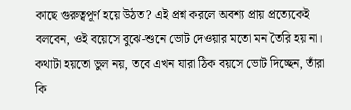কাছে গুরুত্বপূর্ণ হয়ে উঠত? এই প্রশ্ন করলে অবশ্য প্রায় প্রত্যেকেই বলবেন, ওই বয়েসে বুঝে-শুনে ভোট দেওয়ার মতো মন তৈরি হয় না। কথাটা হয়তো ভুল নয়, তবে এখন যারা ঠিক বয়সে ভোট দিচ্ছেন, তাঁরা কি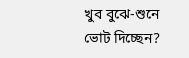খুব বুঝে-শুনে ভোট দিচ্ছেন?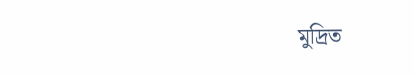মুদ্রিত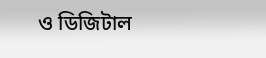ও ডিজিটাল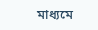মাধ্যমে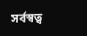সর্বস্বত্ব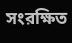সংরক্ষিত